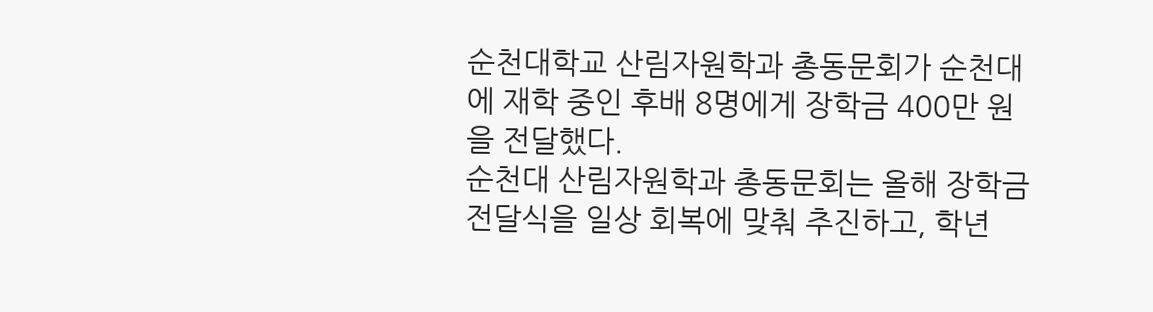순천대학교 산림자원학과 총동문회가 순천대에 재학 중인 후배 8명에게 장학금 400만 원을 전달했다.
순천대 산림자원학과 총동문회는 올해 장학금 전달식을 일상 회복에 맞춰 추진하고, 학년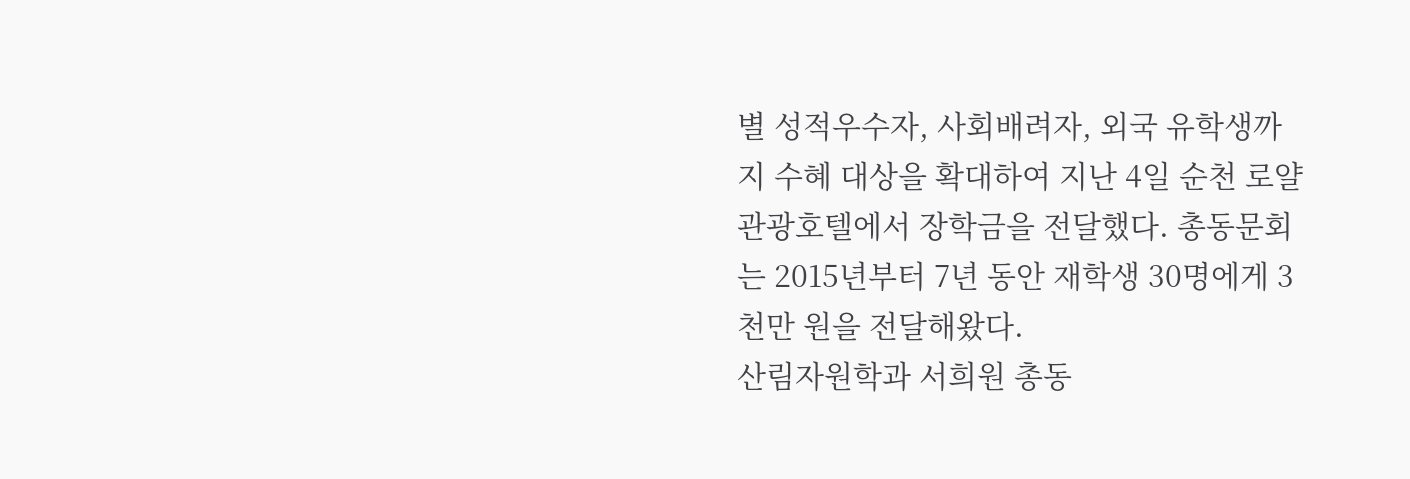별 성적우수자, 사회배려자, 외국 유학생까지 수혜 대상을 확대하여 지난 4일 순천 로얄관광호텔에서 장학금을 전달했다. 총동문회는 2015년부터 7년 동안 재학생 30명에게 3천만 원을 전달해왔다.
산림자원학과 서희원 총동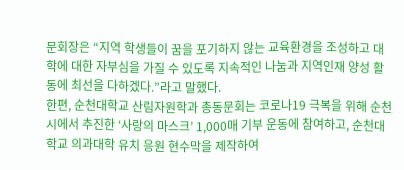문회장은 “지역 학생들이 꿈을 포기하지 않는 교육환경을 조성하고 대학에 대한 자부심을 가질 수 있도록 지속적인 나눔과 지역인재 양성 활동에 최선을 다하겠다.”라고 말했다.
한편, 순천대학교 산림자원학과 총동문회는 코로나19 극복을 위해 순천시에서 추진한 ‘사랑의 마스크’ 1,000매 기부 운동에 참여하고, 순천대학교 의과대학 유치 응원 현수막을 제작하여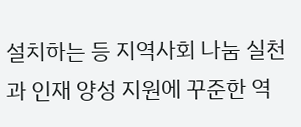설치하는 등 지역사회 나눔 실천과 인재 양성 지원에 꾸준한 역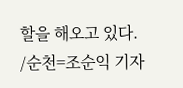할을 해오고 있다.
/순천=조순익 기자